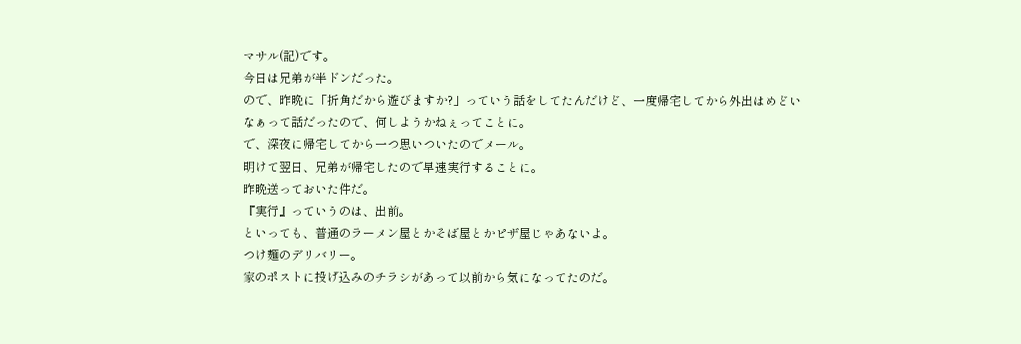マサル(記)です。
今日は兄弟が半ドンだった。
ので、昨晩に「折角だから遊びますか?」っていう話をしてたんだけど、一度帰宅してから外出はめどい
なぁって話だったので、何しようかねぇってことに。
で、深夜に帰宅してから一つ思いついたのでメール。
明けて翌日、兄弟が帰宅したので早速実行することに。
昨晩送っておいた件だ。
『実行』っていうのは、出前。
といっても、普通のラーメン屋とかそば屋とかピザ屋じゃあないよ。
つけ麺のデリバリー。
家のポストに投げ込みのチラシがあって以前から気になってたのだ。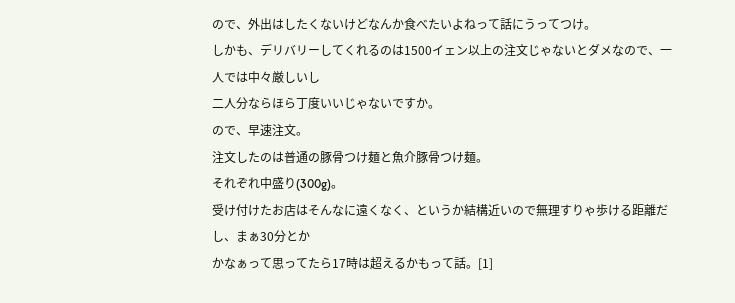ので、外出はしたくないけどなんか食べたいよねって話にうってつけ。
しかも、デリバリーしてくれるのは1500イェン以上の注文じゃないとダメなので、一人では中々厳しいし
二人分ならほら丁度いいじゃないですか。
ので、早速注文。
注文したのは普通の豚骨つけ麺と魚介豚骨つけ麺。
それぞれ中盛り(300g)。
受け付けたお店はそんなに遠くなく、というか結構近いので無理すりゃ歩ける距離だし、まぁ30分とか
かなぁって思ってたら17時は超えるかもって話。[1]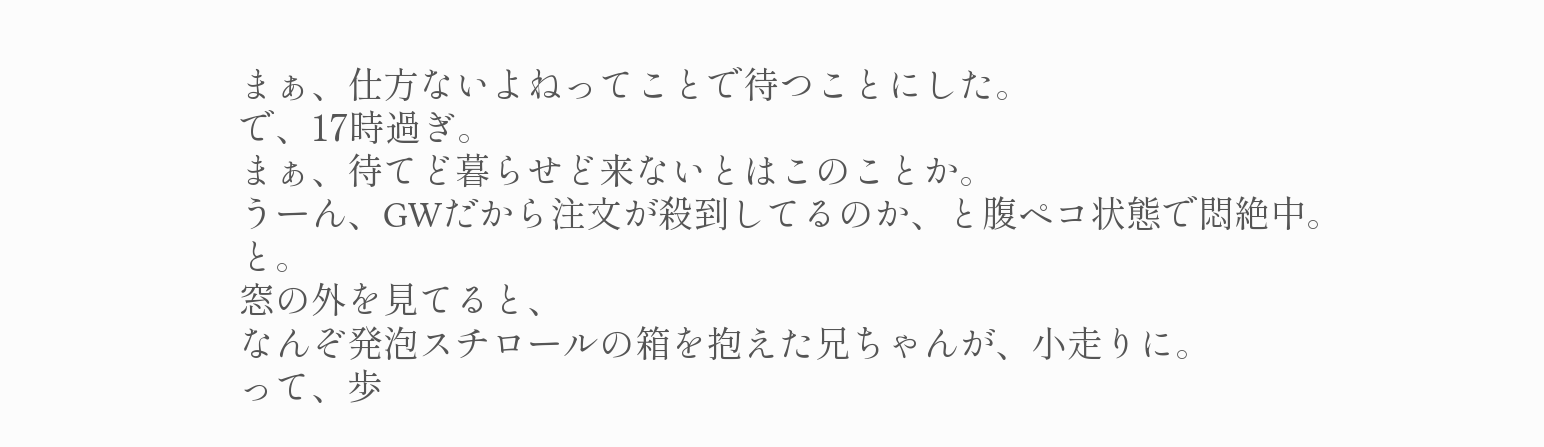まぁ、仕方ないよねってことで待つことにした。
で、17時過ぎ。
まぁ、待てど暮らせど来ないとはこのことか。
うーん、GWだから注文が殺到してるのか、と腹ペコ状態で悶絶中。
と。
窓の外を見てると、
なんぞ発泡スチロールの箱を抱えた兄ちゃんが、小走りに。
って、歩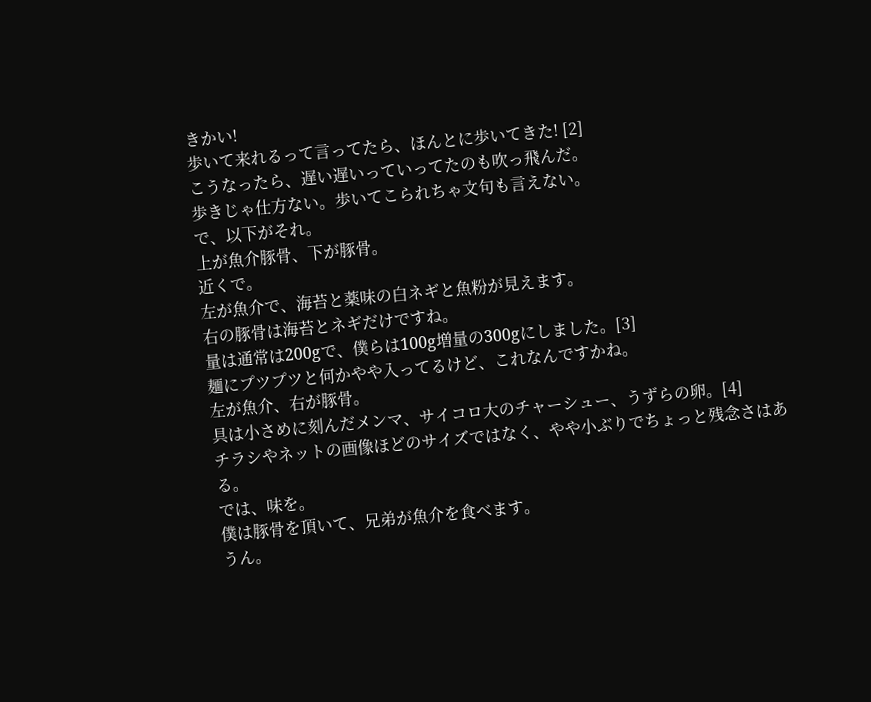きかい!
歩いて来れるって言ってたら、ほんとに歩いてきた! [2]
こうなったら、遅い遅いっていってたのも吹っ飛んだ。
歩きじゃ仕方ない。歩いてこられちゃ文句も言えない。
で、以下がそれ。
上が魚介豚骨、下が豚骨。
近くで。
左が魚介で、海苔と薬味の白ネギと魚粉が見えます。
右の豚骨は海苔とネギだけですね。
量は通常は200gで、僕らは100g増量の300gにしました。[3]
麺にプツプツと何かやや入ってるけど、これなんですかね。
左が魚介、右が豚骨。
具は小さめに刻んだメンマ、サイコロ大のチャーシュー、うずらの卵。[4]
チラシやネットの画像ほどのサイズではなく、やや小ぶりでちょっと残念さはある。
では、味を。
僕は豚骨を頂いて、兄弟が魚介を食べます。
うん。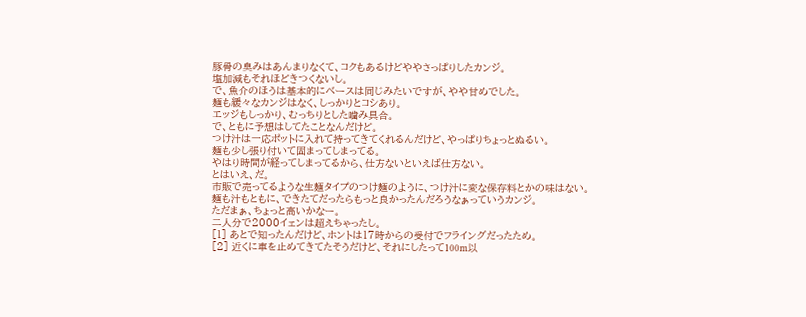豚骨の臭みはあんまりなくて、コクもあるけどややさっぱりしたカンジ。
塩加減もそれほどきつくないし。
で、魚介のほうは基本的にベースは同じみたいですが、やや甘めでした。
麺も緩々なカンジはなく、しっかりとコシあり。
エッジもしっかり、むっちりとした噛み具合。
で、ともに予想はしてたことなんだけど。
つけ汁は一応ポットに入れて持ってきてくれるんだけど、やっぱりちょっとぬるい。
麺も少し張り付いて固まってしまってる。
やはり時間が経ってしまってるから、仕方ないといえば仕方ない。
とはいえ、だ。
市販で売ってるような生麺タイプのつけ麺のように、つけ汁に変な保存料とかの味はない。
麺も汁もともに、できたてだったらもっと良かったんだろうなぁっていうカンジ。
ただまぁ、ちょっと高いかなー。
二人分で2000イェンは超えちゃったし。
[1] あとで知ったんだけど、ホントは17時からの受付でフライングだったため。
[2] 近くに車を止めてきてたそうだけど、それにしたって100m以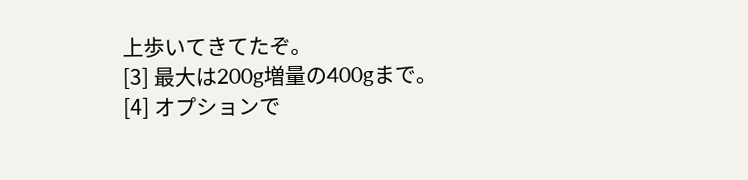上歩いてきてたぞ。
[3] 最大は200g増量の400gまで。
[4] オプションで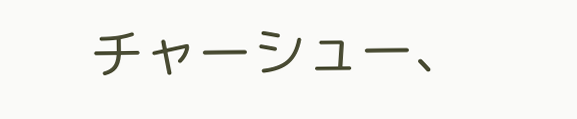チャーシュー、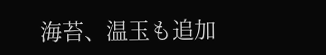海苔、温玉も追加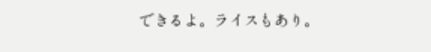できるよ。ライスもあり。